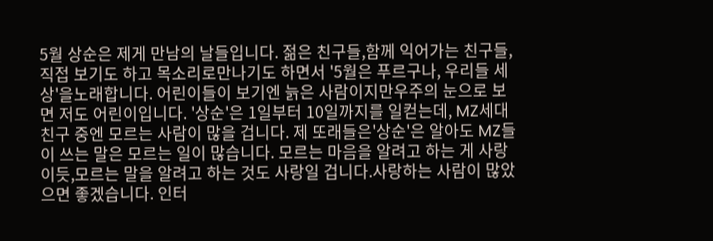5월 상순은 제게 만남의 날들입니다. 젊은 친구들,함께 익어가는 친구들, 직접 보기도 하고 목소리로만나기도 하면서 '5월은 푸르구나, 우리들 세상'을노래합니다. 어린이들이 보기엔 늙은 사람이지만우주의 눈으로 보면 저도 어린이입니다. '상순'은 1일부터 10일까지를 일컫는데, MZ세대친구 중엔 모르는 사람이 많을 겁니다. 제 또래들은'상순'은 알아도 MZ들이 쓰는 말은 모르는 일이 많습니다. 모르는 마음을 알려고 하는 게 사랑이듯,모르는 말을 알려고 하는 것도 사랑일 겁니다.사랑하는 사람이 많았으면 좋겠습니다. 인터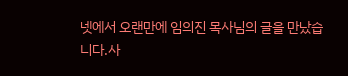넷에서 오랜만에 임의진 목사님의 글을 만났습니다.사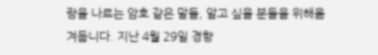랑을 나르는 암호 같은 말들, 알고 싶을 분들을 위해옮겨둡니다. 지난 4월 29일 경향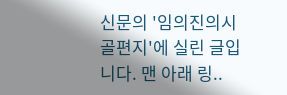신문의 '임의진의시골편지'에 실린 글입니다. 맨 아래 링..